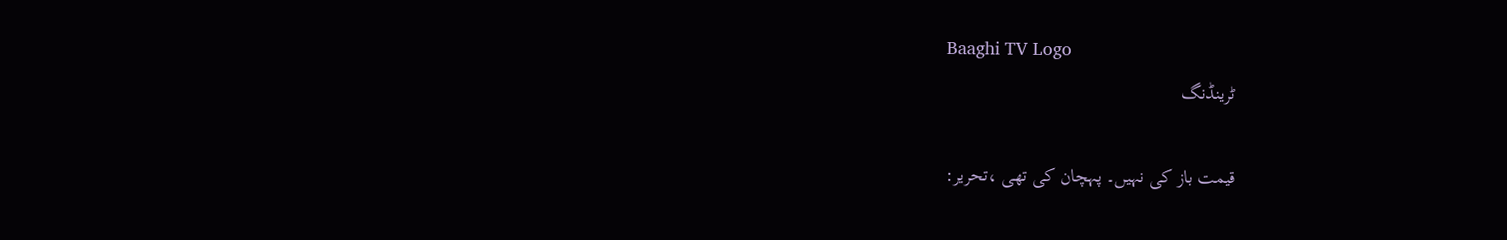Baaghi TV Logo
ٹرینڈنگ

قیمت باز کی نہیں۔ پہچان کی تھی ،تحریر: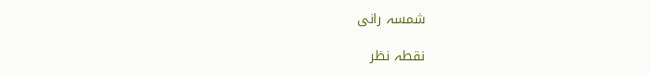شمسہ رانی

نقطہ نظر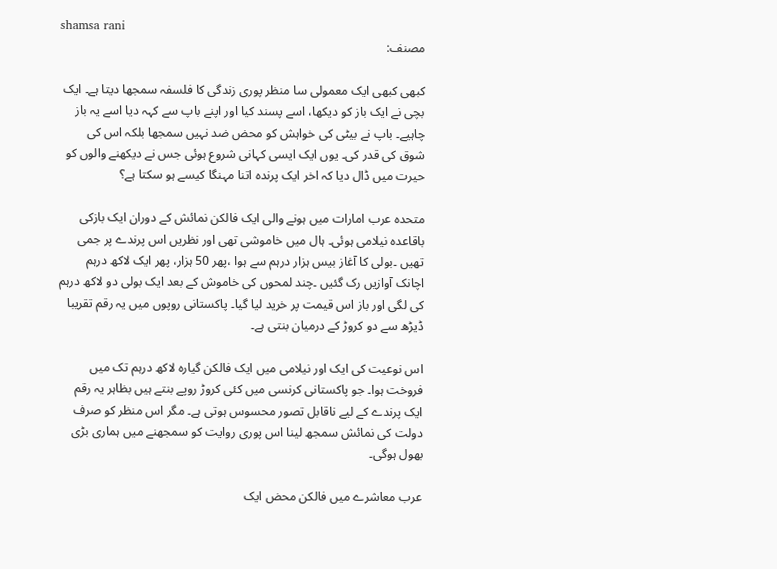shamsa rani
مصنف:

کبھی کبھی ایک معمولی سا منظر پوری زندگی کا فلسفہ سمجھا دیتا ہے۔ ایک بچی نے ایک باز کو دیکھا، اسے پسند کیا اور اپنے باپ سے کہہ دیا اسے یہ باز چاہیے۔ باپ نے بیٹی کی خواہش کو محض ضد نہیں سمجھا بلکہ اس کی شوق کی قدر کی۔ یوں ایک ایسی کہانی شروع ہوئی جس نے دیکھنے والوں کو حیرت میں ڈال دیا کہ اخر ایک پرندہ اتنا مہنگا کیسے ہو سکتا ہے؟

متحدہ عرب امارات میں ہونے والی ایک فالکن نمائش کے دوران ایک بازکی باقاعدہ نیلامی ہوئی۔ ہال میں خاموشی تھی اور نظریں اس پرندے پر جمی تھیں ۔بولی کا آغاز بیس ہزار درہم سے ہوا ،پھر 50 ہزار، پھر ایک لاکھ درہم اچانک آوازیں رک گئیں ۔چند لمحوں کی خاموش کے بعد ایک بولی دو لاکھ درہم کی لگی اور باز اس قیمت پر خرید لیا گیا۔ پاکستانی روپوں میں یہ رقم تقریبا ڈیڑھ سے دو کروڑ کے درمیان بنتی ہے۔

اس نوعیت کی ایک اور نیلامی میں ایک فالکن گیارہ لاکھ درہم تک میں فروخت ہوا۔ جو پاکستانی کرنسی میں کئی کروڑ روپے بنتے ہیں بظاہر یہ رقم ایک پرندے کے لیے ناقابل تصور محسوس ہوتی ہے۔ مگر اس منظر کو صرف دولت کی نمائش سمجھ لینا اس پوری روایت کو سمجھنے میں ہماری بڑی بھول ہوگی۔

عرب معاشرے میں فالکن محض ایک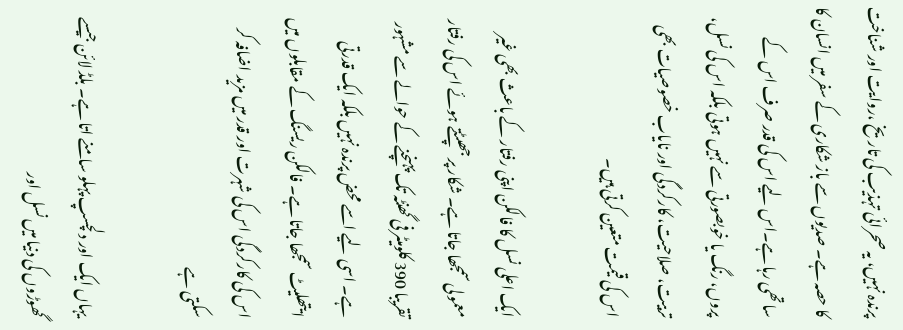پرندہ نہیں، یہ صحرائی تہذیب کی تاریخ ،روایت اور شناخت کا حصہ ہے۔ صدیوں سے باز شکاری کے سفر میں انسان کا ساتھی رہا ہے۔اس لیے اس کی قدر صرف اس کے پروں، رنگ یا خوبصورتی سے نہیں ہوتی بلکہ اس کی نسل، تربیت، صلاحیت، کارکردگی اور نایاب خصوصیات بھی اس کی قیمت متعین کرتی ہیں۔

ایک اعلی نسل کا فالکن اپنی رفتار کے باعث بھی غیر معمولی سمجھا جاتا ہے۔ شکار پر جھپٹتے ہوئے اس کی رفتار تقریبا 390 کلومیٹر فی گھنٹہ تک پہنچنے کے حوالے سے مشہور ہے۔ اسی لیے اسے محض پرندہ نہیں بلکہ ایک قدرتی ایتھلیٹ سمجھا جاتا ہے۔ فالکن ریسنگ کے مقابلوں میں اس کی کارکردگی اس کی شہرت اور قدر میں مزید اضافہ کر سکتی ہے

یہاں ایک اور دلچسپ پہلو سامنے اتا ہے۔ بلڈ لائن جیسے گھوڑوں کی دنیا میں نسل اور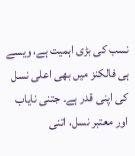نسب کی بڑی اہمیت ہے، ویسے ہی فالکنز میں بھی اعلی نسل کی اپنی قدر ہے۔ جتنی نایاب اور معتبر نسل، اتنی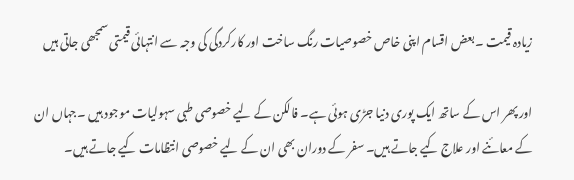زیادہ قیمت ۔بعض اقسام اپنی خاص خصوصیات رنگ ساخت اور کارکردگی کی وجہ سے انتہائی قیمتی سمجھی جاتی ہیں

اور پھر اس کے ساتھ ایک پوری دنیا جڑی ہوئی ہے۔ فالکن کے لیے خصوصی طبی سہولیات موجود ہیں ۔جہاں ان کے معائنے اور علاج کیے جاتے ہیں۔ سفر کے دوران بھی ان کے لیے خصوصی انتظامات کیے جاتے ہیں۔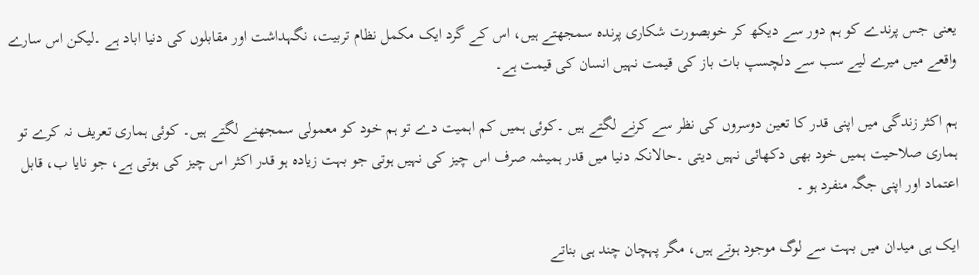یعنی جس پرندے کو ہم دور سے دیکھ کر خوبصورت شکاری پرندہ سمجھتے ہیں، اس کے گرد ایک مکمل نظام تربیت، نگہداشت اور مقابلوں کی دنیا اباد ہے ۔لیکن اس سارے واقعے میں میرے لیے سب سے دلچسپ بات باز کی قیمت نہیں انسان کی قیمت ہے۔

ہم اکثر زندگی میں اپنی قدر کا تعین دوسروں کی نظر سے کرنے لگتے ہیں ۔کوئی ہمیں کم اہمیت دے تو ہم خود کو معمولی سمجھنے لگتے ہیں۔ کوئی ہماری تعریف نہ کرے تو ہماری صلاحیت ہمیں خود بھی دکھائی نہیں دیتی ۔حالانکہ دنیا میں قدر ہمیشہ صرف اس چیز کی نہیں ہوتی جو بہت زیادہ ہو قدر اکثر اس چیز کی ہوتی ہے، جو نایا ب، قابل اعتماد اور اپنی جگہ منفرد ہو ۔

ایک ہی میدان میں بہت سے لوگ موجود ہوتے ہیں، مگر پہچان چند ہی بناتے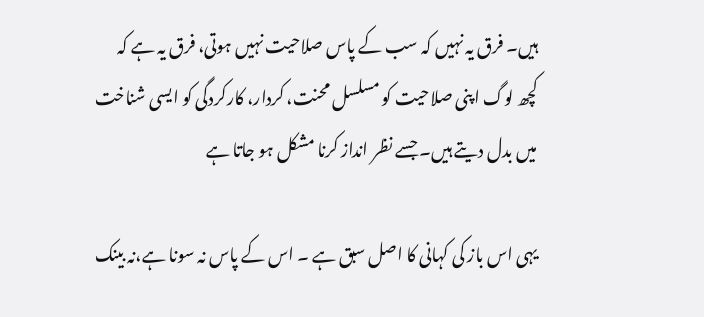ہیں۔ فرق یہ نہیں کہ سب کے پاس صلاحیت نہیں ہوتی، فرق یہ ہے کہ کچھ لوگ اپنی صلاحیت کو مسلسل محنت، کردار، کارکردگی کو ایسی شناخت میں بدل دیتے ہیں۔ جسے نظر انداز کرنا مشکل ہو جاتا ہے

یہی اس باز کی کہانی کا اصل سبق ہے ۔ اس کے پاس نہ سونا ہے،نہ بینک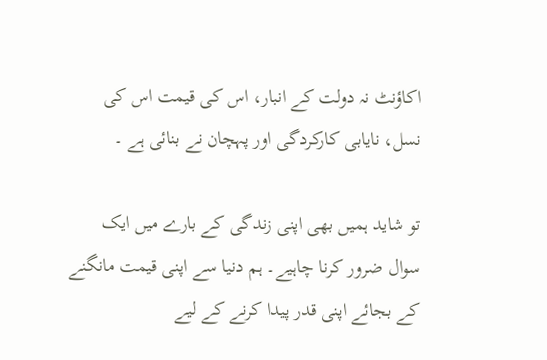اکاؤنٹ نہ دولت کے انبار، اس کی قیمت اس کی نسل، نایابی کارکردگی اور پہچان نے بنائی ہے ۔

تو شاید ہمیں بھی اپنی زندگی کے بارے میں ایک سوال ضرور کرنا چاہیے۔ ہم دنیا سے اپنی قیمت مانگنے کے بجائے اپنی قدر پیدا کرنے کے لیے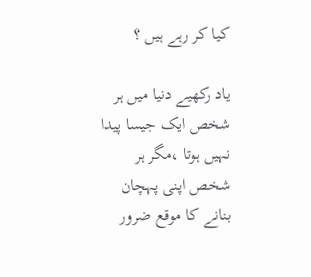کیا کر رہے ہیں ؟

یاد رکھیے دنیا میں ہر شخص ایک جیسا پیدا نہیں ہوتا ،مگر ہر شخص اپنی پہچان بنانے کا موقع ضرور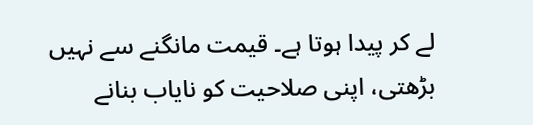لے کر پیدا ہوتا ہے۔ قیمت مانگنے سے نہیں بڑھتی، اپنی صلاحیت کو نایاب بنانے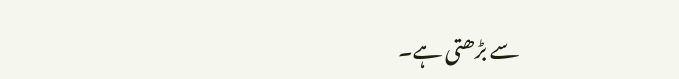سے بڑھتی ہے۔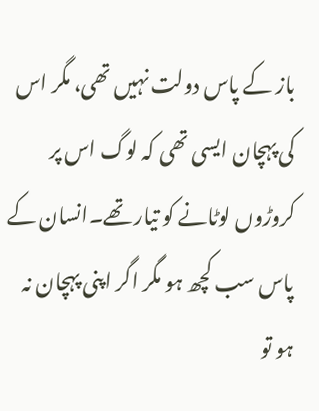باز کے پاس دولت نہیں تھی، مگر اس کی پہچان ایسی تھی کہ لوگ اس پر کروڑوں لوٹانے کو تیار تھے۔انسان کے پاس سب کچھ ہو مگر اگر اپنی پہچان نہ ہو تو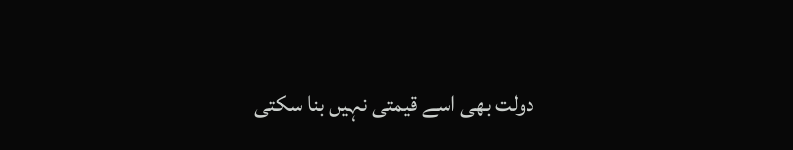دولت بھی اسے قیمتی نہیں بنا سکتی